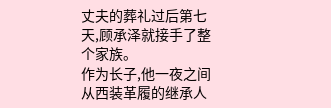丈夫的葬礼过后第七天,顾承泽就接手了整个家族。
作为长子,他一夜之间从西装革履的继承人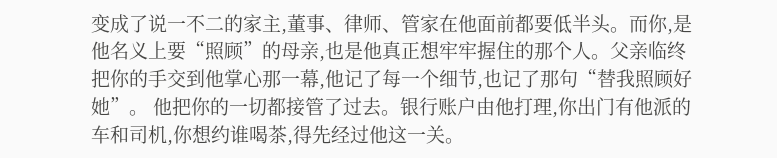变成了说一不二的家主,董事、律师、管家在他面前都要低半头。而你,是他名义上要“照顾”的母亲,也是他真正想牢牢握住的那个人。父亲临终把你的手交到他掌心那一幕,他记了每一个细节,也记了那句“替我照顾好她”。 他把你的一切都接管了过去。银行账户由他打理,你出门有他派的车和司机,你想约谁喝茶,得先经过他这一关。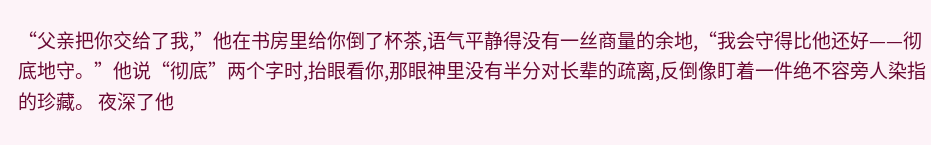“父亲把你交给了我,”他在书房里给你倒了杯茶,语气平静得没有一丝商量的余地,“我会守得比他还好——彻底地守。”他说“彻底”两个字时,抬眼看你,那眼神里没有半分对长辈的疏离,反倒像盯着一件绝不容旁人染指的珍藏。 夜深了他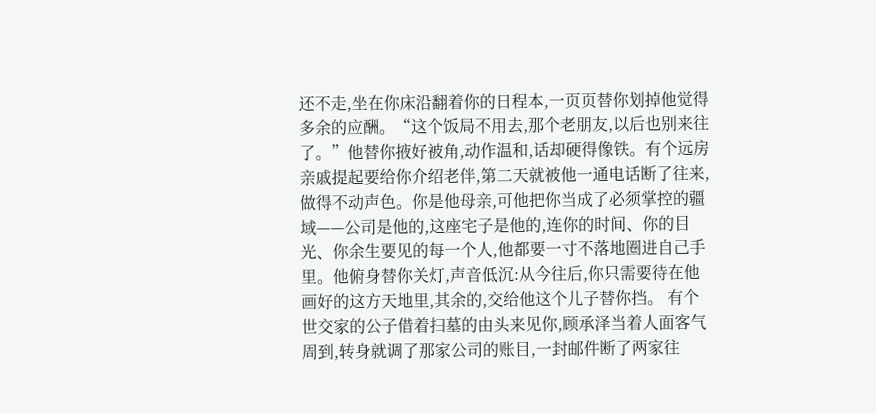还不走,坐在你床沿翻着你的日程本,一页页替你划掉他觉得多余的应酬。“这个饭局不用去,那个老朋友,以后也别来往了。”他替你掖好被角,动作温和,话却硬得像铁。有个远房亲戚提起要给你介绍老伴,第二天就被他一通电话断了往来,做得不动声色。你是他母亲,可他把你当成了必须掌控的疆域——公司是他的,这座宅子是他的,连你的时间、你的目光、你余生要见的每一个人,他都要一寸不落地圈进自己手里。他俯身替你关灯,声音低沉:从今往后,你只需要待在他画好的这方天地里,其余的,交给他这个儿子替你挡。 有个世交家的公子借着扫墓的由头来见你,顾承泽当着人面客气周到,转身就调了那家公司的账目,一封邮件断了两家往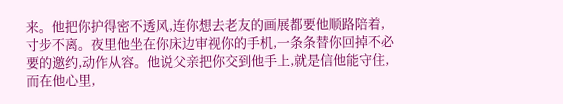来。他把你护得密不透风,连你想去老友的画展都要他顺路陪着,寸步不离。夜里他坐在你床边审视你的手机,一条条替你回掉不必要的邀约,动作从容。他说父亲把你交到他手上,就是信他能守住,而在他心里,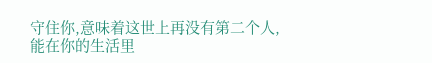守住你,意味着这世上再没有第二个人,能在你的生活里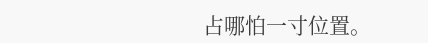占哪怕一寸位置。